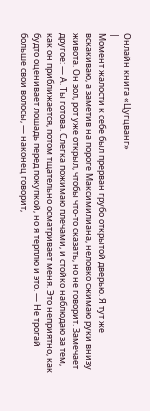Онлайн книга «Цугцванг»
|
Момент жалости к себе был прерван грубо открытой дверью. Я тут же вскакиваю, а заметив на пороге Максимилиана, неловко сжимаю руки внизу живота. Он зол, рот уже открыл, чтобы что-то сказать, но не говорит. Замечает другое: — А. Ты готова. Слегка пожимаю плечами, и стойко наблюдаю за тем, как он приближается, потом тщательно осматривает меня. Это неприятно, как будто оценивает лошадь перед покупкой, но я терплю и это. — Не трогай больше свои волосы, — наконец говорит,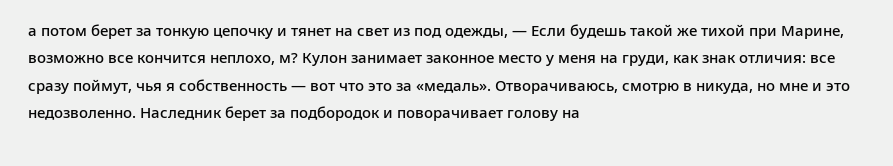а потом берет за тонкую цепочку и тянет на свет из под одежды, — Если будешь такой же тихой при Марине, возможно все кончится неплохо, м? Кулон занимает законное место у меня на груди, как знак отличия: все сразу поймут, чья я собственность — вот что это за «медаль». Отворачиваюсь, смотрю в никуда, но мне и это недозволенно. Наследник берет за подбородок и поворачивает голову на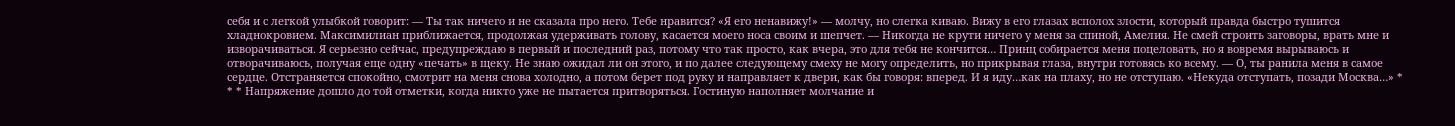себя и с легкой улыбкой говорит: — Ты так ничего и не сказала про него. Тебе нравится? «Я его ненавижу!» — молчу, но слегка киваю. Вижу в его глазах всполох злости, который правда быстро тушится хладнокровием. Максимилиан приближается, продолжая удерживать голову, касается моего носа своим и шепчет. — Никогда не крути ничего у меня за спиной, Амелия. Не смей строить заговоры, врать мне и изворачиваться. Я серьезно сейчас, предупреждаю в первый и последний раз, потому что так просто, как вчера, это для тебя не кончится… Принц собирается меня поцеловать, но я вовремя вырываюсь и отворачиваюсь, получая еще одну «печать» в щеку. Не знаю ожидал ли он этого, и по далее следующему смеху не могу определить, но прикрывая глаза, внутри готовясь ко всему. — О, ты ранила меня в самое сердце. Отстраняется спокойно, смотрит на меня снова холодно, а потом берет под руку и направляет к двери, как бы говоря: вперед. И я иду…как на плаху, но не отступаю. «Некуда отступать, позади Москва…» * * * Напряжение дошло до той отметки, когда никто уже не пытается притворяться. Гостиную наполняет молчание и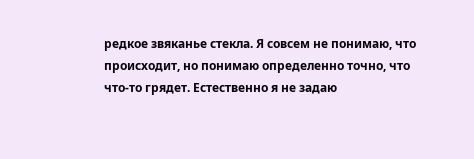редкое звяканье стекла. Я совсем не понимаю, что происходит, но понимаю определенно точно, что что-то грядет. Естественно я не задаю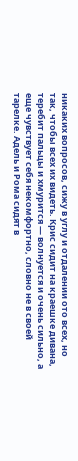никаких вопросов, сижу в углу и отдалении ото всех, но так, чтобы всех их видеть. Крис сидит на краешке дивана, теребит пальцы и хмурится — волнуется и очень сильно, а еще чувствует себя некомфортно, словно не в своей тарелке. Адель и Рома сидят в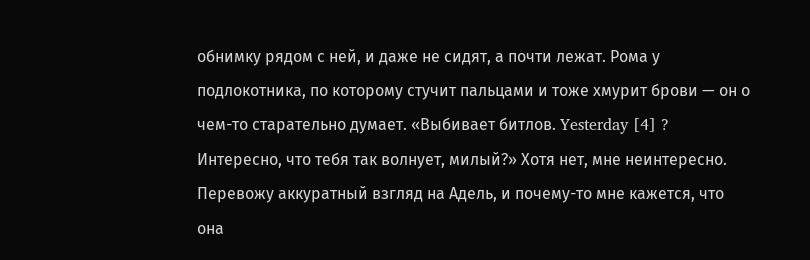обнимку рядом с ней, и даже не сидят, а почти лежат. Рома у подлокотника, по которому стучит пальцами и тоже хмурит брови — он о чем-то старательно думает. «Выбивает битлов. Yesterday [4] ? Интересно, что тебя так волнует, милый?» Хотя нет, мне неинтересно. Перевожу аккуратный взгляд на Адель, и почему-то мне кажется, что она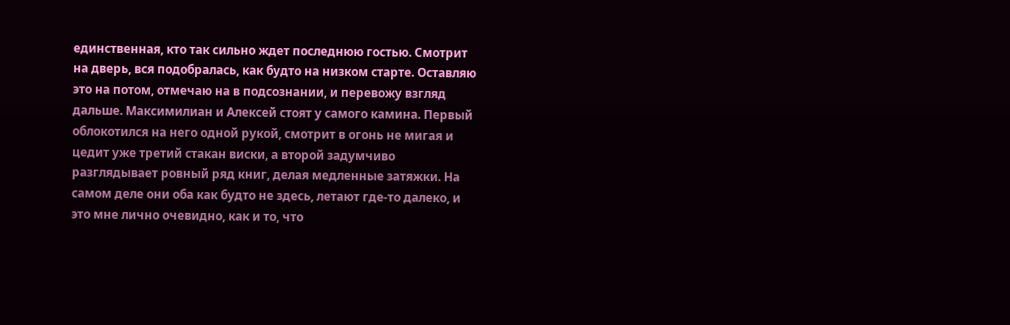единственная, кто так сильно ждет последнюю гостью. Смотрит на дверь, вся подобралась, как будто на низком старте. Оставляю это на потом, отмечаю на в подсознании, и перевожу взгляд дальше. Максимилиан и Алексей стоят у самого камина. Первый облокотился на него одной рукой, смотрит в огонь не мигая и цедит уже третий стакан виски, а второй задумчиво разглядывает ровный ряд книг, делая медленные затяжки. На самом деле они оба как будто не здесь, летают где-то далеко, и это мне лично очевидно, как и то, что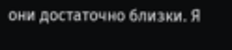они достаточно близки. Я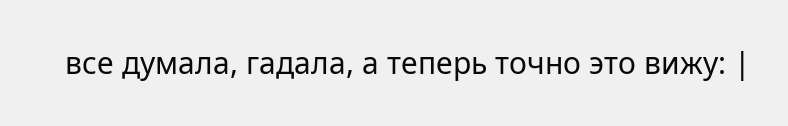все думала, гадала, а теперь точно это вижу: |